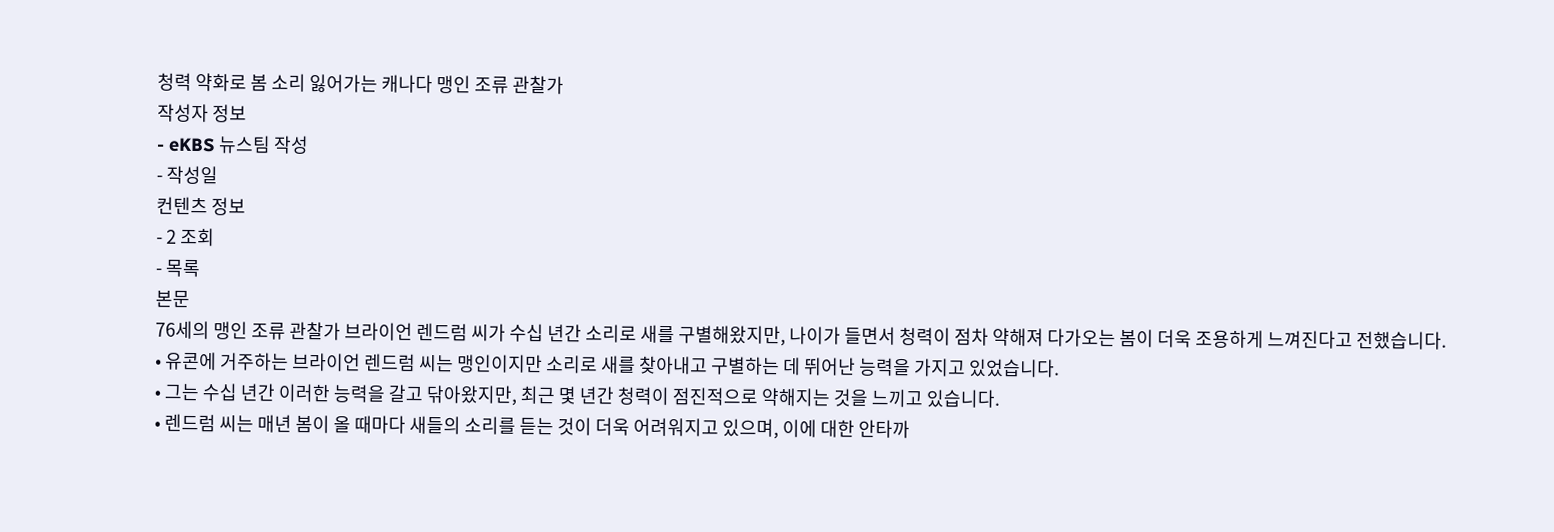청력 약화로 봄 소리 잃어가는 캐나다 맹인 조류 관찰가
작성자 정보
- eKBS 뉴스팀 작성
- 작성일
컨텐츠 정보
- 2 조회
- 목록
본문
76세의 맹인 조류 관찰가 브라이언 렌드럼 씨가 수십 년간 소리로 새를 구별해왔지만, 나이가 들면서 청력이 점차 약해져 다가오는 봄이 더욱 조용하게 느껴진다고 전했습니다.
• 유콘에 거주하는 브라이언 렌드럼 씨는 맹인이지만 소리로 새를 찾아내고 구별하는 데 뛰어난 능력을 가지고 있었습니다.
• 그는 수십 년간 이러한 능력을 갈고 닦아왔지만, 최근 몇 년간 청력이 점진적으로 약해지는 것을 느끼고 있습니다.
• 렌드럼 씨는 매년 봄이 올 때마다 새들의 소리를 듣는 것이 더욱 어려워지고 있으며, 이에 대한 안타까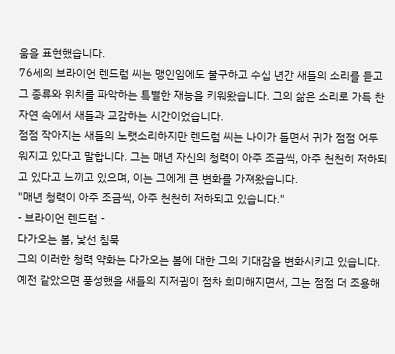움을 표현했습니다.
76세의 브라이언 렌드럼 씨는 맹인임에도 불구하고 수십 년간 새들의 소리를 듣고 그 종류와 위치를 파악하는 특별한 재능을 키워왔습니다. 그의 삶은 소리로 가득 찬 자연 속에서 새들과 교감하는 시간이었습니다.
점점 작아지는 새들의 노랫소리하지만 렌드럼 씨는 나이가 들면서 귀가 점점 어두워지고 있다고 말합니다. 그는 매년 자신의 청력이 아주 조금씩, 아주 천천히 저하되고 있다고 느끼고 있으며, 이는 그에게 큰 변화를 가져왔습니다.
"매년 청력이 아주 조금씩, 아주 천천히 저하되고 있습니다."
- 브라이언 렌드럼 -
다가오는 봄, 낯선 침묵
그의 이러한 청력 약화는 다가오는 봄에 대한 그의 기대감을 변화시키고 있습니다. 예전 같았으면 풍성했을 새들의 지저귐이 점차 희미해지면서, 그는 점점 더 조용해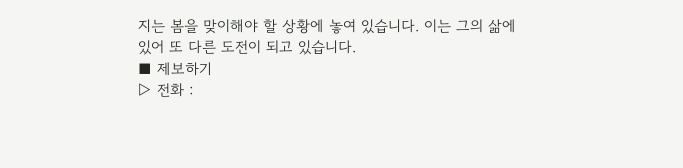지는 봄을 맞이해야 할 상황에 놓여 있습니다. 이는 그의 삶에 있어 또 다른 도전이 되고 있습니다.
■ 제보하기
▷ 전화 :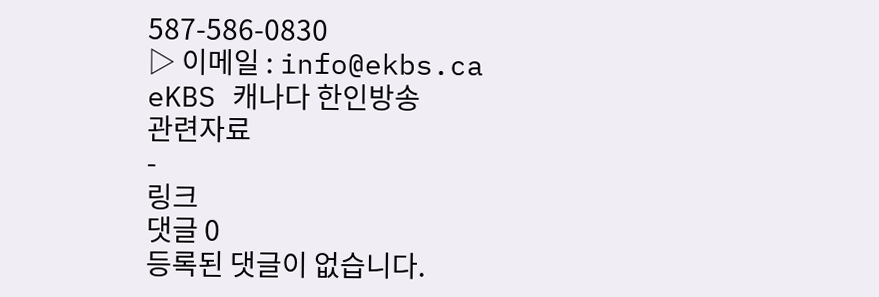587-586-0830
▷ 이메일 : info@ekbs.ca
eKBS 캐나다 한인방송
관련자료
-
링크
댓글 0
등록된 댓글이 없습니다.